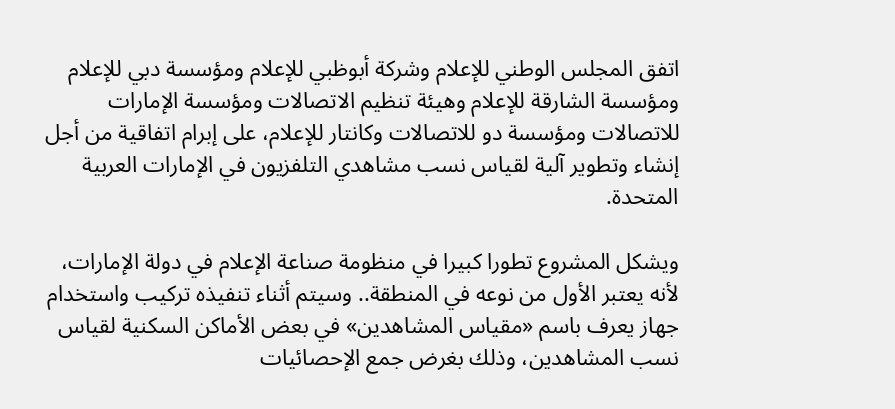اتفق المجلس الوطني للإعلام وشركة أبوظبي للإعلام ومؤسسة دبي للإعلام ومؤسسة الشارقة للإعلام وهيئة تنظيم الاتصالات ومؤسسة الإمارات للاتصالات ومؤسسة دو للاتصالات وكانتار للإعلام، على إبرام اتفاقية من أجل إنشاء وتطوير آلية لقياس نسب مشاهدي التلفزيون في الإمارات العربية المتحدة.

ويشكل المشروع تطورا كبيرا في منظومة صناعة الإعلام في دولة الإمارات، لأنه يعتبر الأول من نوعه في المنطقة.. وسيتم أثناء تنفيذه تركيب واستخدام جهاز يعرف باسم «مقياس المشاهدين» في بعض الأماكن السكنية لقياس نسب المشاهدين، وذلك بغرض جمع الإحصائيات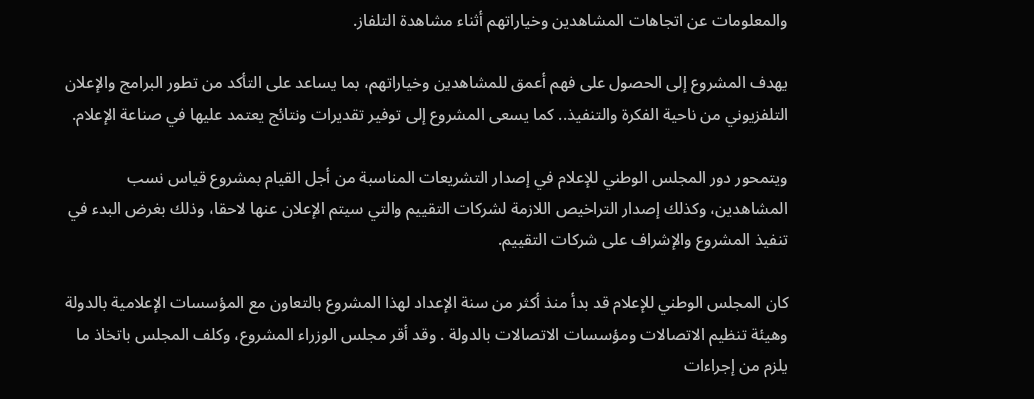والمعلومات عن اتجاهات المشاهدين وخياراتهم أثناء مشاهدة التلفاز.

يهدف المشروع إلى الحصول على فهم أعمق للمشاهدين وخياراتهم، بما يساعد على التأكد من تطور البرامج والإعلان التلفزيوني من ناحية الفكرة والتنفيذ.. كما يسعى المشروع إلى توفير تقديرات ونتائج يعتمد عليها في صناعة الإعلام.

ويتمحور دور المجلس الوطني للإعلام في إصدار التشريعات المناسبة من أجل القيام بمشروع قياس نسب المشاهدين، وكذلك إصدار التراخيص اللازمة لشركات التقييم والتي سيتم الإعلان عنها لاحقا، وذلك بغرض البدء في تنفيذ المشروع والإشراف على شركات التقييم.

كان المجلس الوطني للإعلام قد بدأ منذ أكثر من سنة الإعداد لهذا المشروع بالتعاون مع المؤسسات الإعلامية بالدولة وهيئة تنظيم الاتصالات ومؤسسات الاتصالات بالدولة . وقد أقر مجلس الوزراء المشروع، وكلف المجلس باتخاذ ما يلزم من إجراءات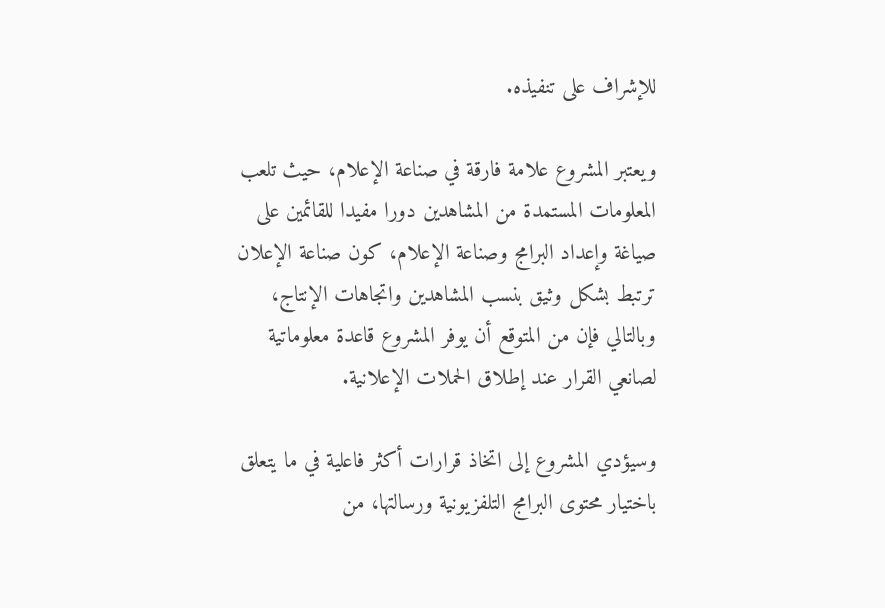للإشراف على تنفيذه.

ويعتبر المشروع علامة فارقة في صناعة الإعلام، حيث تلعب المعلومات المستمدة من المشاهدين دورا مفيدا للقائمين على صياغة وإعداد البرامج وصناعة الإعلام، كون صناعة الإعلان ترتبط بشكل وثيق بنسب المشاهدين واتجاهات الإنتاج، وبالتالي فإن من المتوقع أن يوفر المشروع قاعدة معلوماتية لصانعي القرار عند إطلاق الحملات الإعلانية.

وسيؤدي المشروع إلى اتخاذ قرارات أكثر فاعلية في ما يتعلق باختيار محتوى البرامج التلفزيونية ورسالتها، من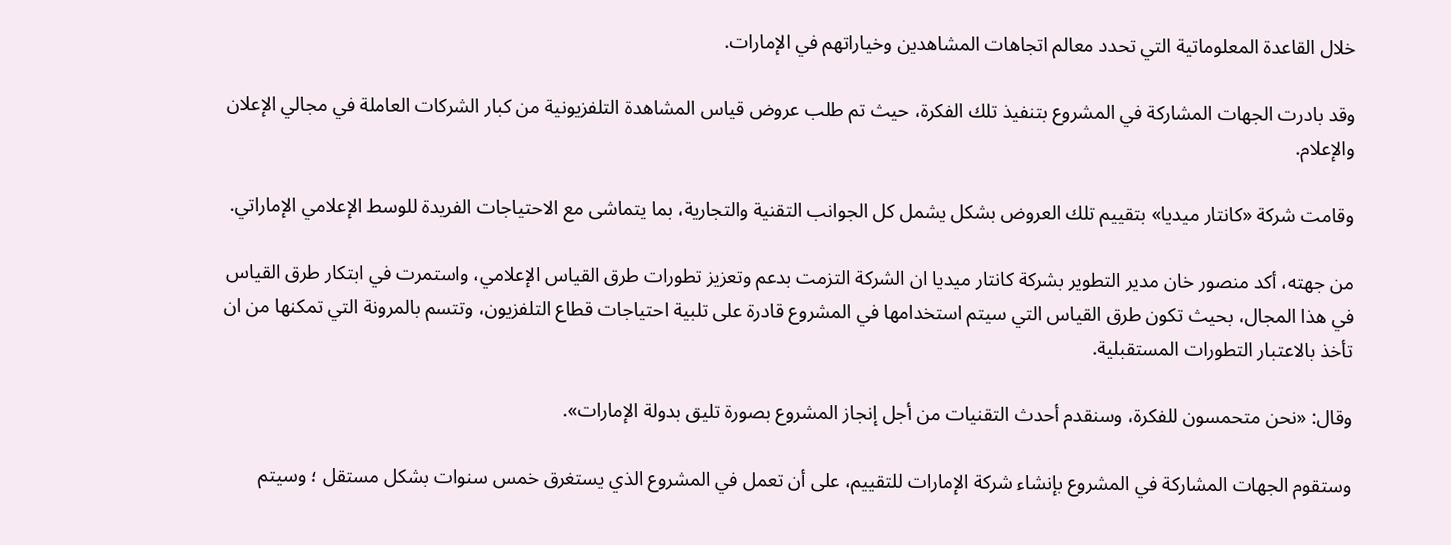خلال القاعدة المعلوماتية التي تحدد معالم اتجاهات المشاهدين وخياراتهم في الإمارات.

وقد بادرت الجهات المشاركة في المشروع بتنفيذ تلك الفكرة، حيث تم طلب عروض قياس المشاهدة التلفزيونية من كبار الشركات العاملة في مجالي الإعلان والإعلام.

وقامت شركة «كانتار ميديا» بتقييم تلك العروض بشكل يشمل كل الجوانب التقنية والتجارية، بما يتماشى مع الاحتياجات الفريدة للوسط الإعلامي الإماراتي.

من جهته، أكد منصور خان مدير التطوير بشركة كانتار ميديا ان الشركة التزمت بدعم وتعزيز تطورات طرق القياس الإعلامي، واستمرت في ابتكار طرق القياس في هذا المجال، بحيث تكون طرق القياس التي سيتم استخدامها في المشروع قادرة على تلبية احتياجات قطاع التلفزيون، وتتسم بالمرونة التي تمكنها من ان تأخذ بالاعتبار التطورات المستقبلية.

وقال: «نحن متحمسون للفكرة، وسنقدم أحدث التقنيات من أجل إنجاز المشروع بصورة تليق بدولة الإمارات».

وستقوم الجهات المشاركة في المشروع بإنشاء شركة الإمارات للتقييم، على أن تعمل في المشروع الذي يستغرق خمس سنوات بشكل مستقل ؛ وسيتم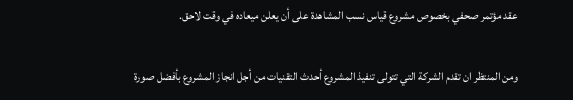عقد مؤتمر صحفي بخصوص مشروع قياس نسب المشاهدة على أن يعلن ميعاده في وقت لاحق.

ومن المنتظر ان تقدم الشركة التي تتولى تنفيذ المشروع أحدث التقنيات من أجل انجاز المشروع بأفضل صورة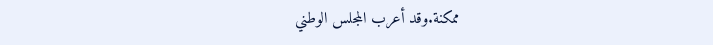ممكنة.وقد أعرب المجلس الوطني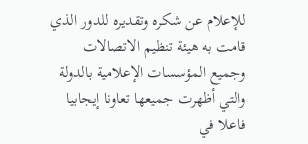للإعلام عن شكره وتقديره للدور الذي قامت به هيئة تنظيم الاتصالات وجميع المؤسسات الإعلامية بالدولة والتي أظهرت جميعها تعاونا إيجابيا فاعلا في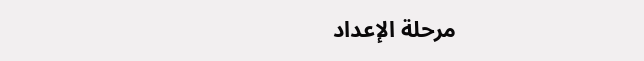مرحلة الإعداد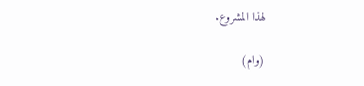لهذا المشروع.

(وام)